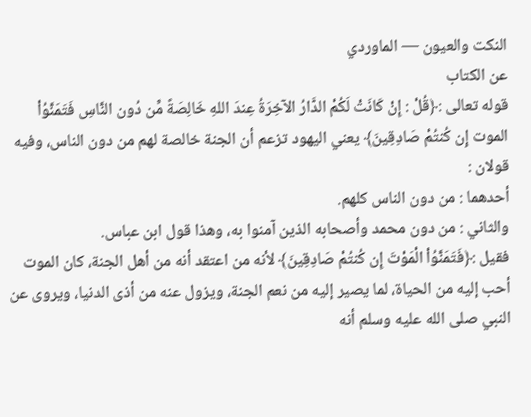النكت والعيون — الماوردي
عن الكتاب
قوله تعالى :﴿قُلْ : إِنْ كَانَتْ لَكُمْ الدَّارُ الآخِرَةُ عِندَ اللهِ خَالِصَةً مِّن دُون النَّاسِ فَتَمَنَّوُاْ الموت إِن كُنتُمْ صَادِقِينَ﴾ يعني اليهود تزعم أن الجنة خالصة لهم من دون الناس، وفيه قولان :
أحدهما : من دون الناس كلهم.
والثاني : من دون محمد وأصحابه الذين آمنوا به، وهذا قول ابن عباس.
فقيل :﴿فَتَمَنَّوُاْ الْمَوْتَ إِن كُنتُمْ صَادِقِينَ﴾ لأنه من اعتقد أنه من أهل الجنة، كان الموت أحب إليه من الحياة، لما يصير إليه من نعم الجنة، ويزول عنه من أذى الدنيا، ويروى عن النبي صلى الله عليه وسلم أنه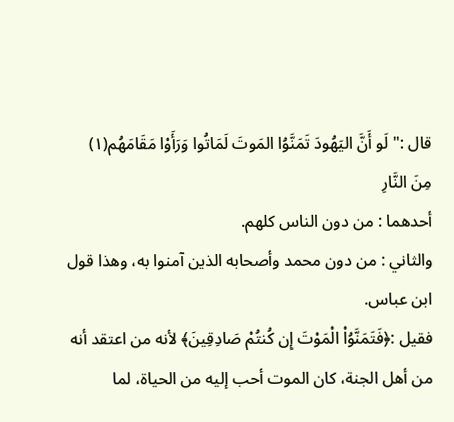قال :" لَو أَنَّ اليَهُودَ تَمَنَّوُا المَوتَ لَمَاتُوا وَرَأَوْا مَقَامَهُم(١) مِنَ النَّارِ
أحدهما : من دون الناس كلهم.
والثاني : من دون محمد وأصحابه الذين آمنوا به، وهذا قول ابن عباس.
فقيل :﴿فَتَمَنَّوُاْ الْمَوْتَ إِن كُنتُمْ صَادِقِينَ﴾ لأنه من اعتقد أنه من أهل الجنة، كان الموت أحب إليه من الحياة، لما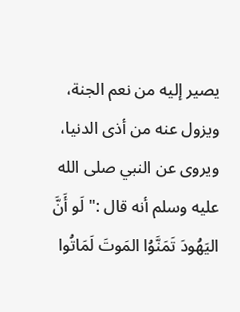يصير إليه من نعم الجنة، ويزول عنه من أذى الدنيا، ويروى عن النبي صلى الله عليه وسلم أنه قال :" لَو أَنَّ اليَهُودَ تَمَنَّوُا المَوتَ لَمَاتُوا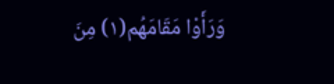وَرَأَوْا مَقَامَهُم(١) مِنَ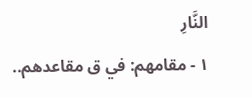النَّارِ
١ - مقامهم: في ق مقاعدهم..